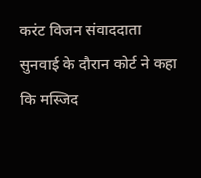करंट विजन संवाददाता
सुनवाई के दौरान कोर्ट ने कहा कि मस्जिद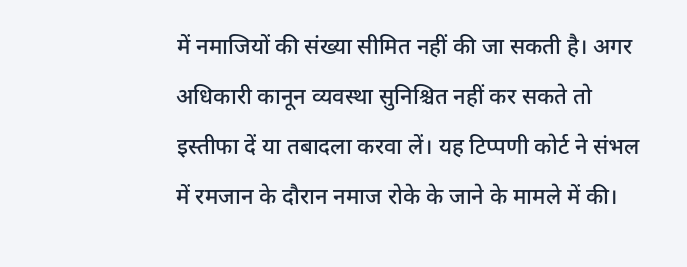में नमाजियों की संख्या सीमित नहीं की जा सकती है। अगर अधिकारी कानून व्यवस्था सुनिश्चित नहीं कर सकते तो इस्तीफा दें या तबादला करवा लें। यह टिप्पणी कोर्ट ने संभल में रमजान के दौरान नमाज रोके के जाने के मामले में की।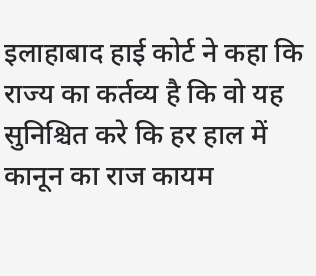इलाहाबाद हाई कोर्ट ने कहा कि राज्य का कर्तव्य है कि वो यह सुनिश्चित करे कि हर हाल में कानून का राज कायम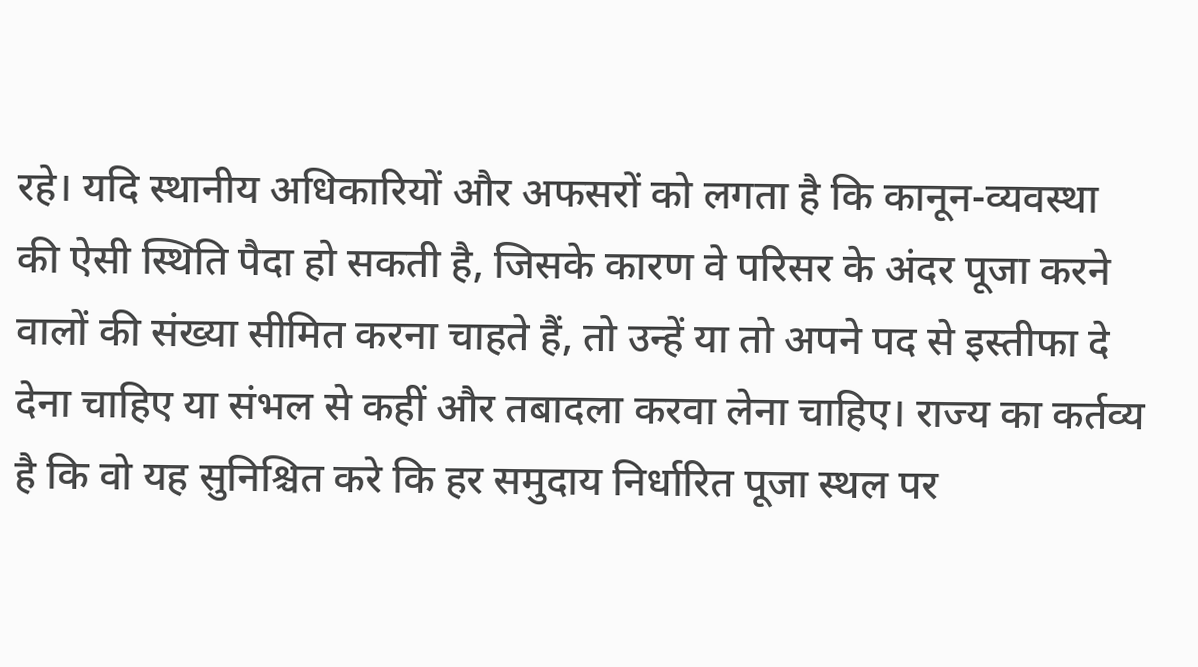रहे। यदि स्थानीय अधिकारियों और अफसरों को लगता है कि कानून-व्यवस्था की ऐसी स्थिति पैदा हो सकती है, जिसके कारण वे परिसर के अंदर पूजा करने वालों की संख्या सीमित करना चाहते हैं, तो उन्हें या तो अपने पद से इस्तीफा दे देना चाहिए या संभल से कहीं और तबादला करवा लेना चाहिए। राज्य का कर्तव्य है कि वो यह सुनिश्चित करे कि हर समुदाय निर्धारित पूजा स्थल पर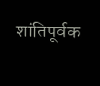शांतिपूर्वक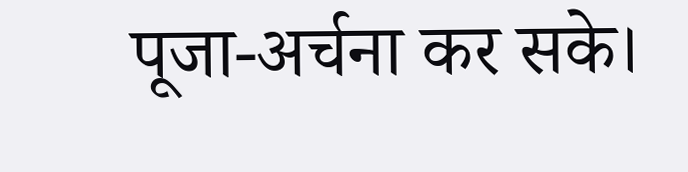पूजा-अर्चना कर सके।